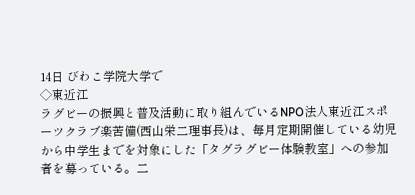14日 びわこ学院大学で
◇東近江
ラグビーの振興と普及活動に取り組んでいるNPO法人東近江スポーツクラブ楽苦備(西山栄二理事長)は、毎月定期開催している幼児から中学生までを対象にした「タグラグビー体験教室」への参加者を募っている。二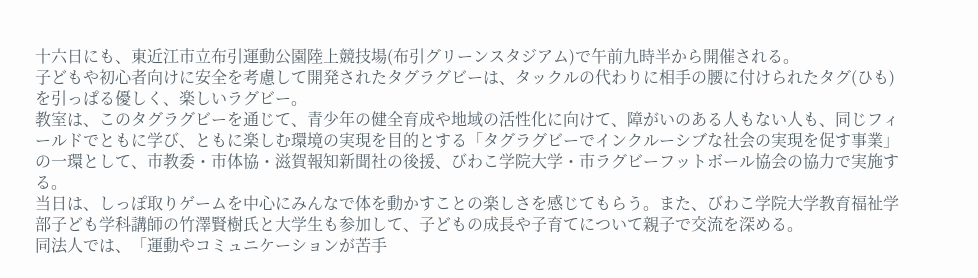十六日にも、東近江市立布引運動公園陸上競技場(布引グリーンスタジアム)で午前九時半から開催される。
子どもや初心者向けに安全を考慮して開発されたタグラグビーは、タックルの代わりに相手の腰に付けられたタグ(ひも)を引っぱる優しく、楽しいラグビー。
教室は、このタグラグビーを通じて、青少年の健全育成や地域の活性化に向けて、障がいのある人もない人も、同じフィールドでともに学び、ともに楽しむ環境の実現を目的とする「タグラグビーでインクルーシブな社会の実現を促す事業」の一環として、市教委・市体協・滋賀報知新聞社の後援、びわこ学院大学・市ラグビーフットボール協会の協力で実施する。
当日は、しっぽ取りゲームを中心にみんなで体を動かすことの楽しさを感じてもらう。また、びわこ学院大学教育福祉学部子ども学科講師の竹澤賢樹氏と大学生も参加して、子どもの成長や子育てについて親子で交流を深める。
同法人では、「運動やコミュニケーションが苦手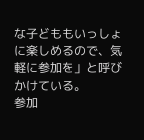な子どももいっしょに楽しめるので、気軽に参加を」と呼びかけている。
参加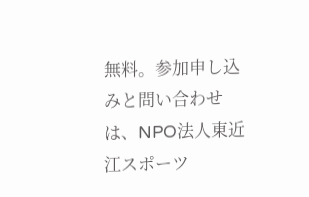無料。参加申し込みと問い合わせは、NPO法人東近江スポーツ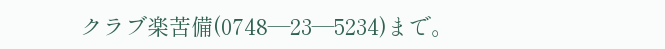クラブ楽苦備(0748―23―5234)まで。